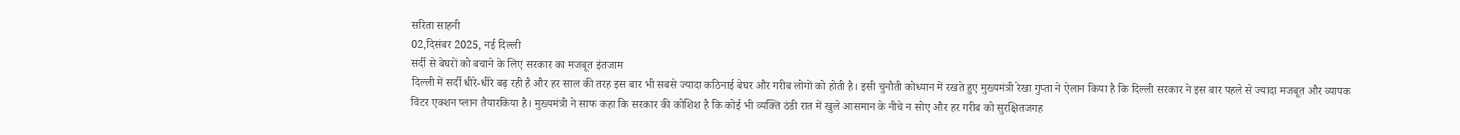सरिता साहनी
02,दिसंबर 2025, नई दिल्ली
सर्दी से बेघरों को बचाने के लिए सरकार का मजबूत इंतजाम
दिल्ली में सर्दी धीरे-धीरे बढ़ रही है और हर साल की तरह इस बार भी सबसे ज्यादा कठिनाई बेघर और गरीब लोगों को होती है। इसी चुनौती कोध्यान में रखते हुए मुख्यमंत्री रेखा गुप्ता ने ऐलान किया है कि दिल्ली सरकार ने इस बार पहले से ज्यादा मजबूत और व्यापक विंटर एक्शन प्लान तैयारकिया है। मुख्यमंत्री ने साफ कहा कि सरकार की कोशिश है कि कोई भी व्यक्ति ठंडी रात में खुले आसमान के नीचे न सोए और हर गरीब को सुरक्षितजगह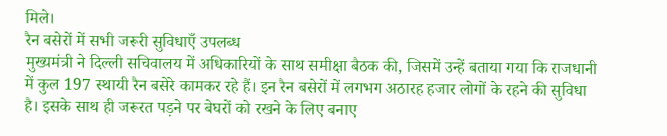मिले।
रैन बसेरों में सभी जरूरी सुविधाएँ उपलब्ध
मुख्यमंत्री ने दिल्ली सचिवालय में अधिकारियों के साथ समीक्षा बैठक की, जिसमें उन्हें बताया गया कि राजधानी में कुल 197 स्थायी रैन बसेरे कामकर रहे हैं। इन रैन बसेरों में लगभग अठारह हजार लोगों के रहने की सुविधा है। इसके साथ ही जरूरत पड़ने पर बेघरों को रखने के लिए बनाए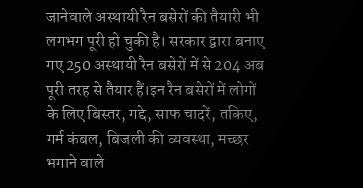जानेवाले अस्थायी रैन बसेरों की तैयारी भी लगभग पूरी हो चुकी है। सरकार द्वारा बनाए गए 250 अस्थायी रैन बसेरों में से 204 अब पूरी तरह से तैयार हैं।इन रैन बसेरों में लोगों के लिए बिस्तर, गद्दे, साफ चादरें, तकिए, गर्म कंबल, बिजली की व्यवस्था, मच्छर भगाने वाले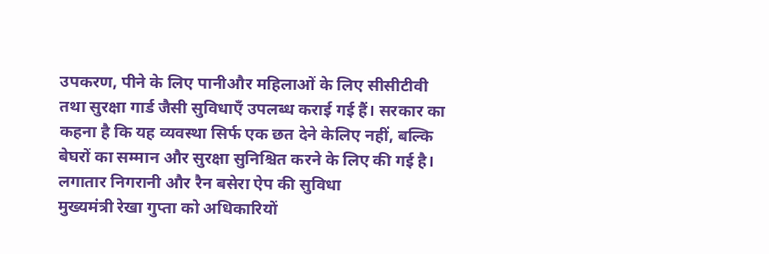उपकरण, पीने के लिए पानीऔर महिलाओं के लिए सीसीटीवी तथा सुरक्षा गार्ड जैसी सुविधाएँ उपलब्ध कराई गई हैं। सरकार का कहना है कि यह व्यवस्था सिर्फ एक छत देने केलिए नहीं, बल्कि बेघरों का सम्मान और सुरक्षा सुनिश्चित करने के लिए की गई है।
लगातार निगरानी और रैन बसेरा ऐप की सुविधा
मुख्यमंत्री रेखा गुप्ता को अधिकारियों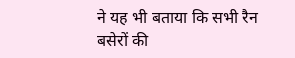ने यह भी बताया कि सभी रैन बसेरों की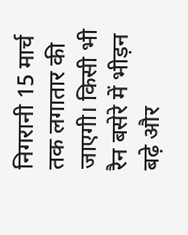निगरानी 15 मार्च तक लगातार की जाएगी। किसी भी रैन बसेरे में भीड़न बढ़े और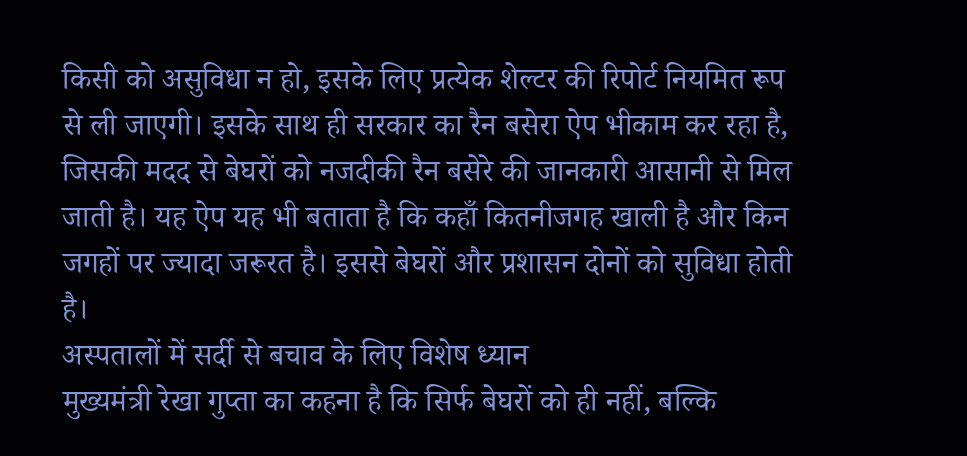किसी को असुविधा न हो, इसके लिए प्रत्येक शेल्टर की रिपोर्ट नियमित रूप से ली जाएगी। इसके साथ ही सरकार का रैन बसेरा ऐप भीकाम कर रहा है, जिसकी मदद से बेघरों को नजदीकी रैन बसेरे की जानकारी आसानी से मिल जाती है। यह ऐप यह भी बताता है कि कहाँ कितनीजगह खाली है और किन जगहों पर ज्यादा जरूरत है। इससे बेघरों और प्रशासन दोनों को सुविधा होती है।
अस्पतालों में सर्दी से बचाव के लिए विशेष ध्यान
मुख्यमंत्री रेखा गुप्ता का कहना है कि सिर्फ बेघरों को ही नहीं, बल्कि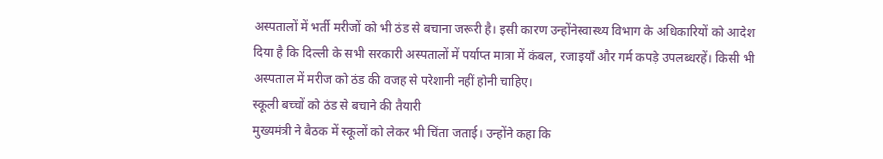अस्पतालों में भर्ती मरीजों को भी ठंड से बचाना जरूरी है। इसी कारण उन्होंनेस्वास्थ्य विभाग के अधिकारियों को आदेश दिया है कि दिल्ली के सभी सरकारी अस्पतालों में पर्याप्त मात्रा में कंबल, रजाइयाँ और गर्म कपड़े उपलब्धरहें। किसी भी अस्पताल में मरीज को ठंड की वजह से परेशानी नहीं होनी चाहिए।
स्कूली बच्चों को ठंड से बचाने की तैयारी
मुख्यमंत्री ने बैठक में स्कूलों को लेकर भी चिंता जताई। उन्होंने कहा कि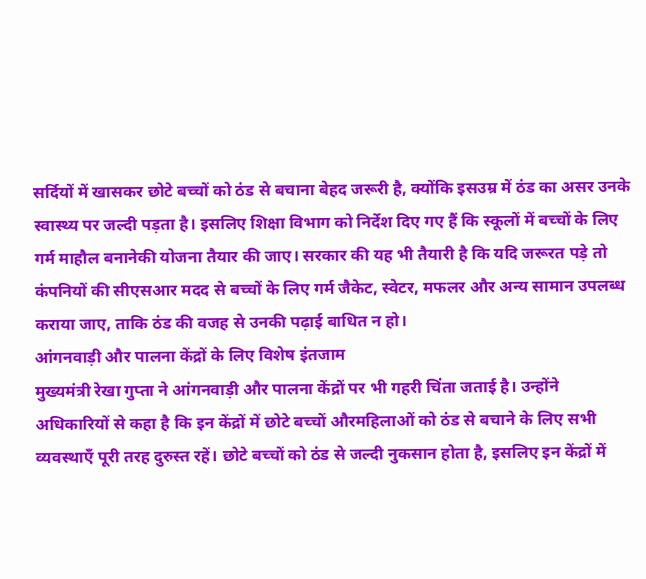सर्दियों में खासकर छोटे बच्चों को ठंड से बचाना बेहद जरूरी है, क्योंकि इसउम्र में ठंड का असर उनके स्वास्थ्य पर जल्दी पड़ता है। इसलिए शिक्षा विभाग को निर्देश दिए गए हैं कि स्कूलों में बच्चों के लिए गर्म माहौल बनानेकी योजना तैयार की जाए। सरकार की यह भी तैयारी है कि यदि जरूरत पड़े तो कंपनियों की सीएसआर मदद से बच्चों के लिए गर्म जैकेट, स्वेटर, मफलर और अन्य सामान उपलब्ध कराया जाए, ताकि ठंड की वजह से उनकी पढ़ाई बाधित न हो।
आंगनवाड़ी और पालना केंद्रों के लिए विशेष इंतजाम
मुख्यमंत्री रेखा गुप्ता ने आंगनवाड़ी और पालना केंद्रों पर भी गहरी चिंता जताई है। उन्होंने अधिकारियों से कहा है कि इन केंद्रों में छोटे बच्चों औरमहिलाओं को ठंड से बचाने के लिए सभी व्यवस्थाएँ पूरी तरह दुरुस्त रहें। छोटे बच्चों को ठंड से जल्दी नुकसान होता है, इसलिए इन केंद्रों में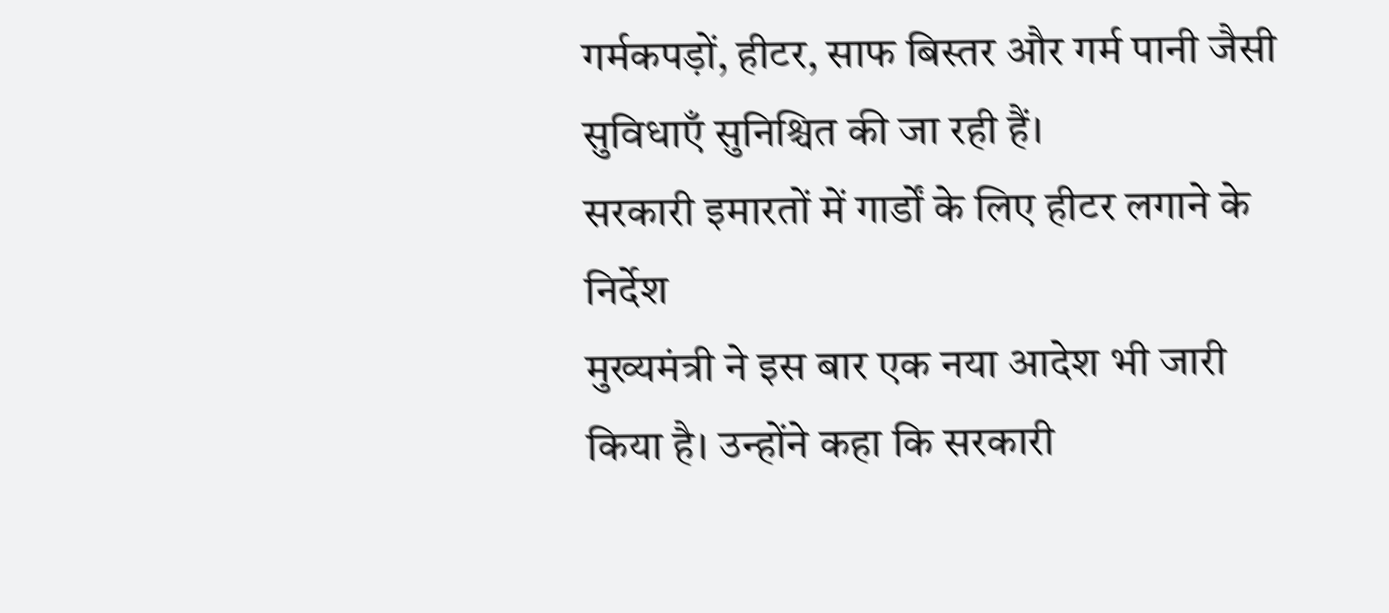गर्मकपड़ों, हीटर, साफ बिस्तर और गर्म पानी जैसी सुविधाएँ सुनिश्चित की जा रही हैं।
सरकारी इमारतों में गार्डों के लिए हीटर लगाने के निर्देश
मुख्यमंत्री ने इस बार एक नया आदेश भी जारी किया है। उन्होंने कहा कि सरकारी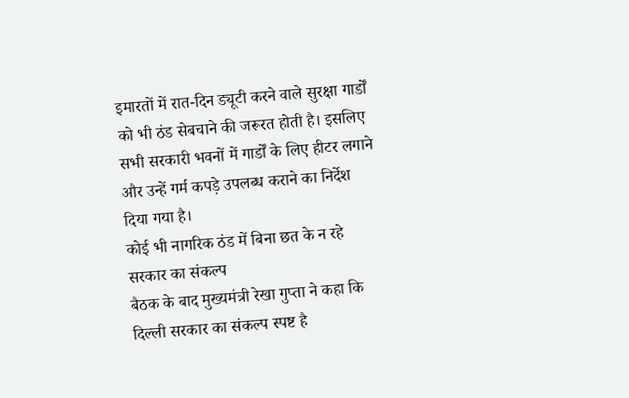इमारतों में रात-दिन ड्यूटी करने वाले सुरक्षा गार्डों को भी ठंड सेबचाने की जरूरत होती है। इसलिए सभी सरकारी भवनों में गार्डों के लिए हीटर लगाने और उन्हें गर्म कपड़े उपलब्ध कराने का निर्देश दिया गया है।
कोई भी नागरिक ठंड में बिना छत के न रहे सरकार का संकल्प
बैठक के बाद मुख्यमंत्री रेखा गुप्ता ने कहा कि दिल्ली सरकार का संकल्प स्पष्ट है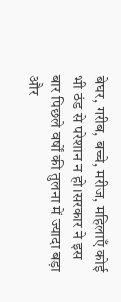बेघर, गरीब, बच्चे, मरीज, महिलाएँ कोई भी ठंड से परेशान न हो।सरकार ने इस बार पिछले वर्षों की तुलना में ज्यादा बड़ा और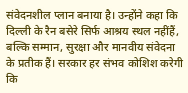संवेदनशील प्लान बनाया है। उन्होंने कहा कि दिल्ली के रैन बसेरे सिर्फ आश्रय स्थल नहींहैं, बल्कि सम्मान, सुरक्षा और मानवीय संवेदना के प्रतीक हैं। सरकार हर संभव कोशिश करेगी कि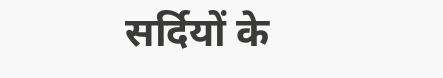सर्दियों के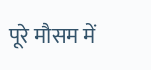पूरे मौसम में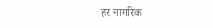हर नागरिक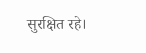सुरक्षित रहे।